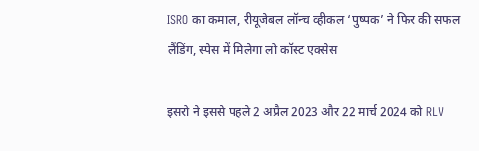ISRO का कमाल, रीयूजेबल लॉन्च व्हीकल ‘पुष्पक’ ने फिर की सफल लैंडिंग, स्पेस में मिलेगा लो कॉस्ट एक्‍सेस

इसरो ने इससे पहले 2 अप्रैल 2023 और 22 मार्च 2024 को RLV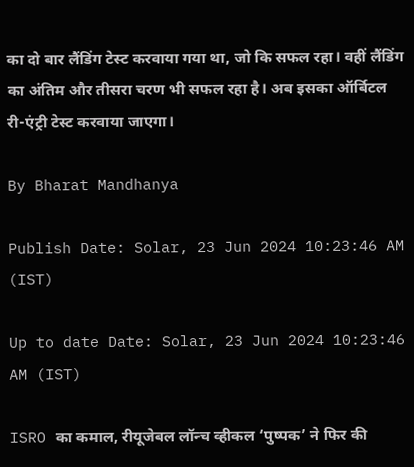का दो बार लैंडिंग टेस्‍ट करवाया गया था, जो कि सफल रहा। वहीं लैंडिंग का अंतिम और तीसरा चरण भी सफल रहा है। अब इसका ऑर्बिटल री-एंट्री टेस्ट करवाया जाएगा।

By Bharat Mandhanya

Publish Date: Solar, 23 Jun 2024 10:23:46 AM (IST)

Up to date Date: Solar, 23 Jun 2024 10:23:46 AM (IST)

ISRO का कमाल, रीयूजेबल लॉन्च व्हीकल ‘पुष्पक’ ने फिर की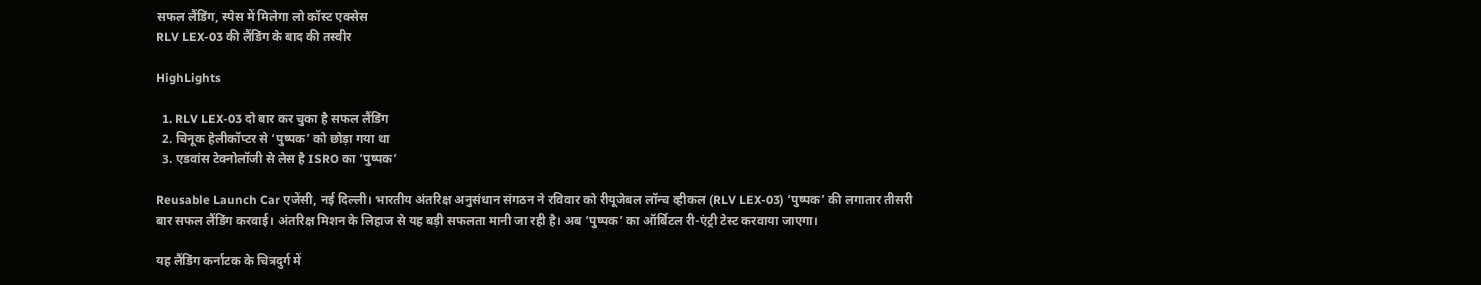सफल लैंडिंग, स्पेस में मिलेगा लो कॉस्ट एक्‍सेस
RLV LEX-03 की लैंडिंग के बाद की तस्‍वीर

HighLights

  1. RLV LEX-03 दो बार कर चुका है सफल लैंडिंग
  2. चिनूक हेलीकॉप्टर से ‘पुष्‍पक’ को छोड़ा गया था
  3. एडवांस टेक्नोलॉजी से लेस है ISRO का ‘पुष्‍पक’

Reusable Launch Car एजेंसी, नई दिल्ली। भारतीय अंतरिक्ष अनुसंधान संगठन ने रविवार को रीयूजेबल लॉन्च व्हीकल (RLV LEX-03) ‘पुष्पक’ की लगातार तीसरी बार सफल लैंडिंग करवाई। अंतरिक्ष मिशन के लिहाज से यह बड़ी सफलता मानी जा रही है। अब ‘पुष्पक’ का ऑर्बिटल री-एंट्री टेस्ट करवाया जाएगा।

यह लैंडिंग कर्नाटक के चित्रदुर्ग में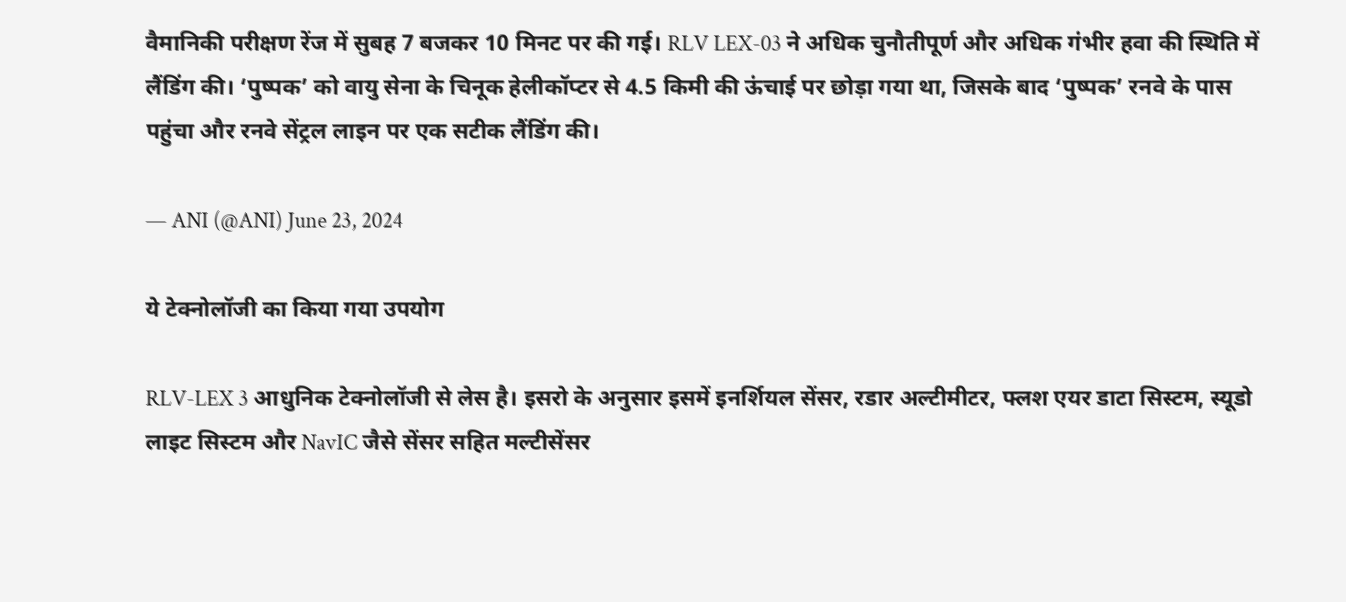वैमानिकी परीक्षण रेंज में सुबह 7 बजकर 10 मिनट पर की गई। RLV LEX-03 ने अधिक चुनौतीपूर्ण और अधिक गंभीर हवा की स्थिति में लैंडिंग की। ‘पुष्पक’ को वायु सेना के चिनूक हेलीकॉप्टर से 4.5 किमी की ऊंचाई पर छोड़ा गया था, जिसके बाद ‘पुष्पक’ रनवे के पास पहुंचा और रनवे सेंट्रल लाइन पर एक सटीक लैंडिंग की।

— ANI (@ANI) June 23, 2024

ये टेक्‍नोलॉजी का किया गया उपयोग

RLV-LEX 3 आधुनिक टेक्नोलॉजी से लेस है। इसरो के अनुसार इसमें इनर्शियल सेंसर, रडार अल्टीमीटर, फ्लश एयर डाटा सिस्टम, स्यूडो लाइट सिस्टम और NavIC जैसे सेंसर सहित मल्टीसेंसर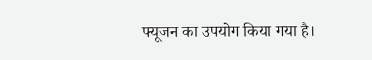फ्यूजन का उपयोग किया गया है।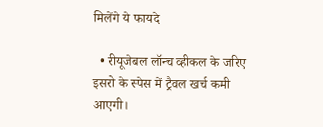मिलेंगे ये फायदे

  • रीयूजेबल लॉन्च व्हीकल के जरिए इसरो के स्पेस में ट्रैवल खर्च कमी आएगी।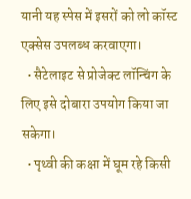यानी यह स्पेस में इसरों को लो कॉस्ट एक्‍सेस उपलब्‍ध करवाएगा।
  • सैटेलाइट से प्रोजेक्ट लॉन्चिंग के लिए इसे दोबारा उपयोग किया जा सकेगा।
  • पृथ्वी की कक्षा में घूम रहे किसी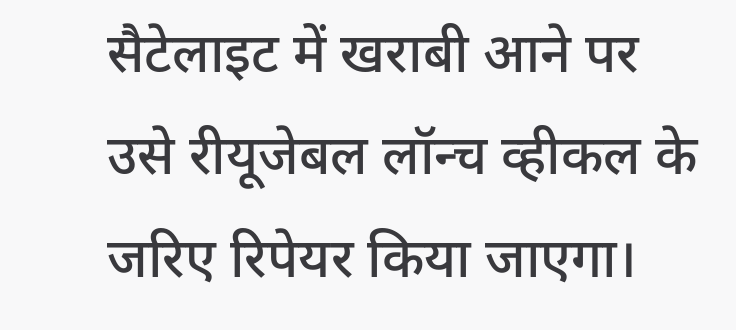सैटेलाइट में खराबी आने पर उसे रीयूजेबल लॉन्च व्हीकल के जरिए रिपेयर किया जाएगा।